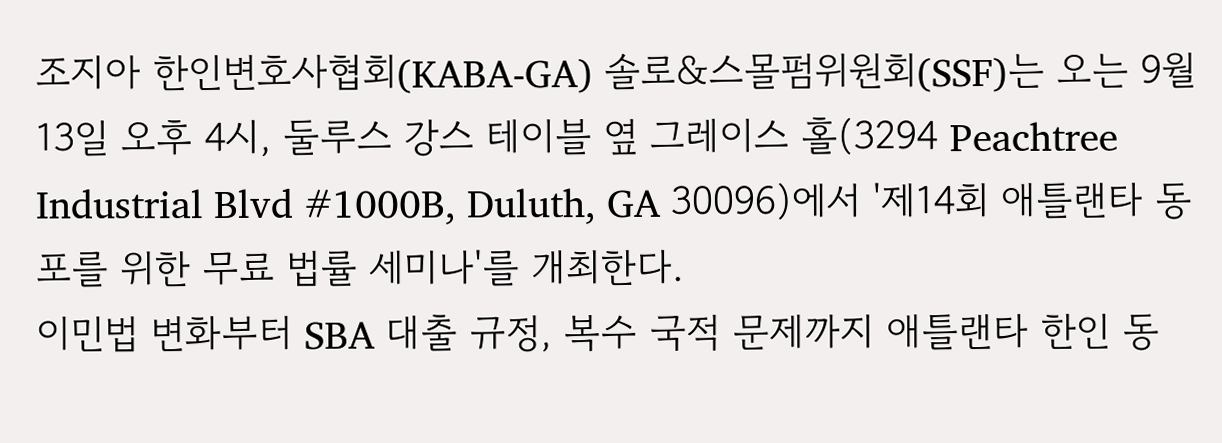조지아 한인변호사협회(KABA-GA) 솔로&스몰펌위원회(SSF)는 오는 9월 13일 오후 4시, 둘루스 강스 테이블 옆 그레이스 홀(3294 Peachtree Industrial Blvd #1000B, Duluth, GA 30096)에서 '제14회 애틀랜타 동포를 위한 무료 법률 세미나'를 개최한다.
이민법 변화부터 SBA 대출 규정, 복수 국적 문제까지 애틀랜타 한인 동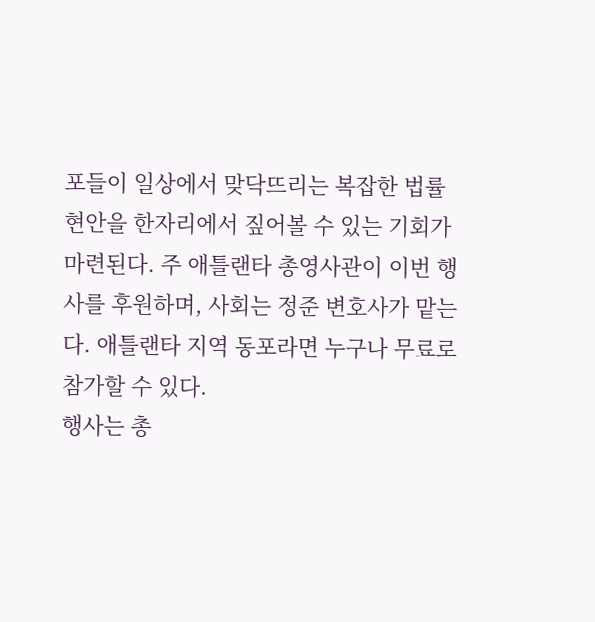포들이 일상에서 맞닥뜨리는 복잡한 법률 현안을 한자리에서 짚어볼 수 있는 기회가 마련된다. 주 애틀랜타 총영사관이 이번 행사를 후원하며, 사회는 정준 변호사가 맡는다. 애틀랜타 지역 동포라면 누구나 무료로 참가할 수 있다.
행사는 총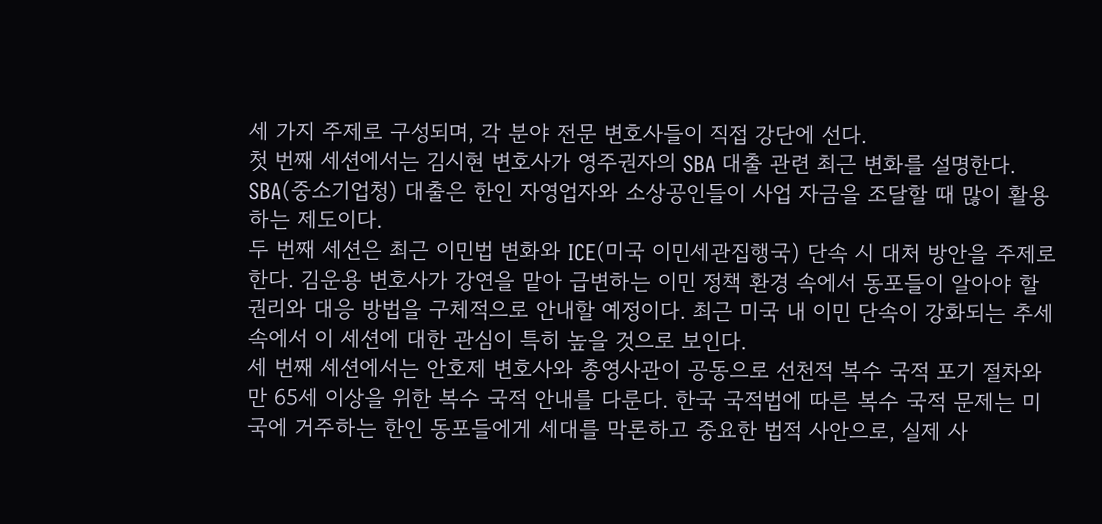세 가지 주제로 구성되며, 각 분야 전문 변호사들이 직접 강단에 선다.
첫 번째 세션에서는 김시현 변호사가 영주권자의 SBA 대출 관련 최근 변화를 설명한다. SBA(중소기업청) 대출은 한인 자영업자와 소상공인들이 사업 자금을 조달할 때 많이 활용하는 제도이다.
두 번째 세션은 최근 이민법 변화와 ICE(미국 이민세관집행국) 단속 시 대처 방안을 주제로 한다. 김운용 변호사가 강연을 맡아 급변하는 이민 정책 환경 속에서 동포들이 알아야 할 권리와 대응 방법을 구체적으로 안내할 예정이다. 최근 미국 내 이민 단속이 강화되는 추세 속에서 이 세션에 대한 관심이 특히 높을 것으로 보인다.
세 번째 세션에서는 안호제 변호사와 총영사관이 공동으로 선천적 복수 국적 포기 절차와 만 65세 이상을 위한 복수 국적 안내를 다룬다. 한국 국적법에 따른 복수 국적 문제는 미국에 거주하는 한인 동포들에게 세대를 막론하고 중요한 법적 사안으로, 실제 사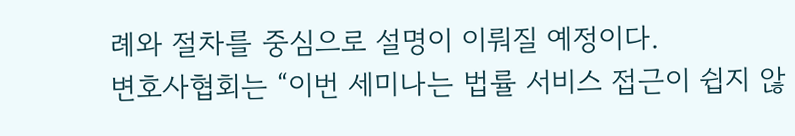례와 절차를 중심으로 설명이 이뤄질 예정이다.
변호사협회는 “이번 세미나는 법률 서비스 접근이 쉽지 않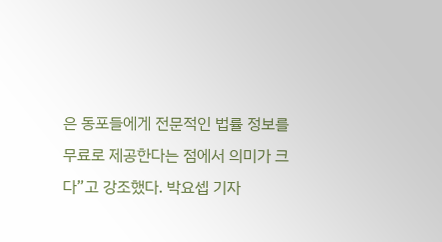은 동포들에게 전문적인 법률 정보를 무료로 제공한다는 점에서 의미가 크다”고 강조했다. 박요셉 기자